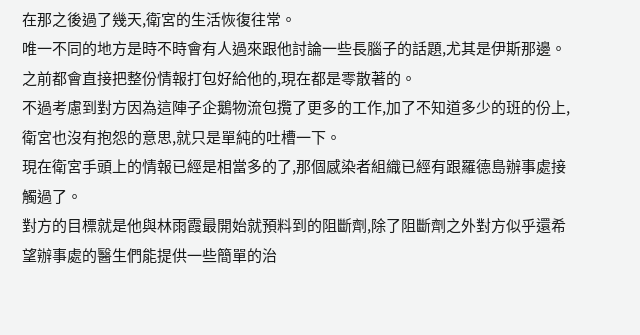在那之後過了幾天,衛宮的生活恢復往常。
唯一不同的地方是時不時會有人過來跟他討論一些長腦子的話題,尤其是伊斯那邊。
之前都會直接把整份情報打包好給他的,現在都是零散著的。
不過考慮到對方因為這陣子企鵝物流包攬了更多的工作,加了不知道多少的班的份上,衛宮也沒有抱怨的意思,就只是單純的吐槽一下。
現在衛宮手頭上的情報已經是相當多的了,那個感染者組織已經有跟羅德島辦事處接觸過了。
對方的目標就是他與林雨霞最開始就預料到的阻斷劑,除了阻斷劑之外對方似乎還希望辦事處的醫生們能提供一些簡單的治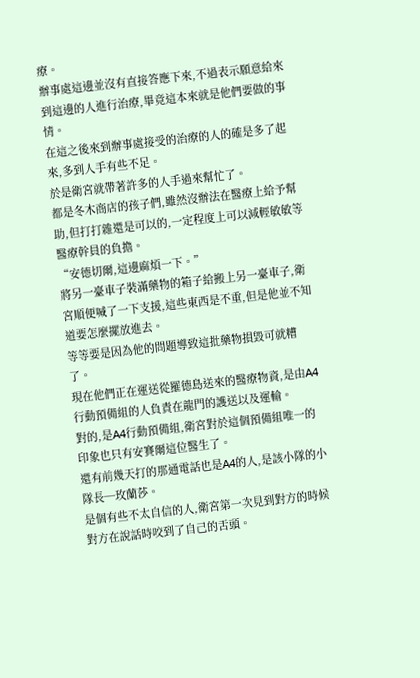療。
辦事處這邊並沒有直接答應下來,不過表示願意給來到這邊的人進行治療,畢竟這本來就是他們要做的事情。
在這之後來到辦事處接受的治療的人的確是多了起來,多到人手有些不足。
於是衛宮就帶著許多的人手過來幫忙了。
都是冬木商店的孩子們,雖然沒辦法在醫療上給予幫助,但打打雜還是可以的,一定程度上可以減輕敏敏等醫療幹員的負擔。
“安德切爾,這邊麻煩一下。”
將另一臺車子裝滿藥物的箱子給搬上另一臺車子,衛宮順便喊了一下支援,這些東西是不重,但是他並不知道要怎麼擺放進去。
等等要是因為他的問題導致這批藥物損毀可就糟了。
現在他們正在運送從羅德島送來的醫療物資,是由A4行動預備組的人負責在龍門的護送以及運輸。
對的,是A4行動預備組,衛宮對於這個預備組唯一的印象也只有安賽爾這位醫生了。
還有前幾天打的那通電話也是A4的人,是該小隊的小隊長─玫蘭莎。
是個有些不太自信的人,衛宮第一次見到對方的時候對方在說話時咬到了自己的舌頭。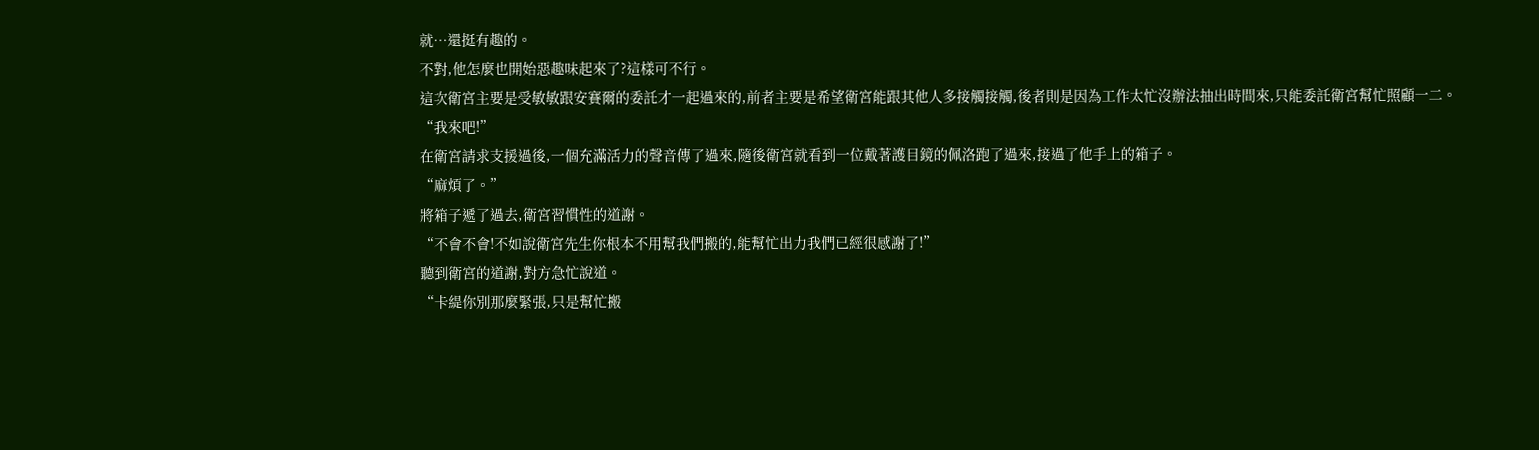就…還挺有趣的。
不對,他怎麼也開始惡趣味起來了?這樣可不行。
這次衛宮主要是受敏敏跟安賽爾的委託才一起過來的,前者主要是希望衛宮能跟其他人多接觸接觸,後者則是因為工作太忙沒辦法抽出時間來,只能委託衛宮幫忙照顧一二。
“我來吧!”
在衛宮請求支援過後,一個充滿活力的聲音傳了過來,隨後衛宮就看到一位戴著護目鏡的佩洛跑了過來,接過了他手上的箱子。
“麻煩了。”
將箱子遞了過去,衛宮習慣性的道謝。
“不會不會!不如說衛宮先生你根本不用幫我們搬的,能幫忙出力我們已經很感謝了!”
聽到衛宮的道謝,對方急忙說道。
“卡緹你別那麼緊張,只是幫忙搬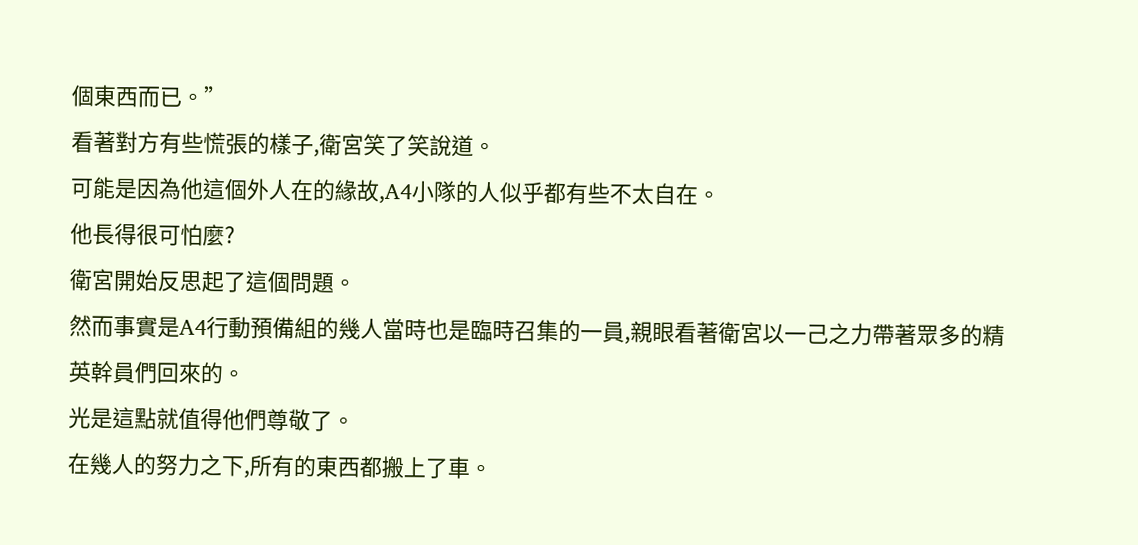個東西而已。”
看著對方有些慌張的樣子,衛宮笑了笑說道。
可能是因為他這個外人在的緣故,A4小隊的人似乎都有些不太自在。
他長得很可怕麼?
衛宮開始反思起了這個問題。
然而事實是A4行動預備組的幾人當時也是臨時召集的一員,親眼看著衛宮以一己之力帶著眾多的精英幹員們回來的。
光是這點就值得他們尊敬了。
在幾人的努力之下,所有的東西都搬上了車。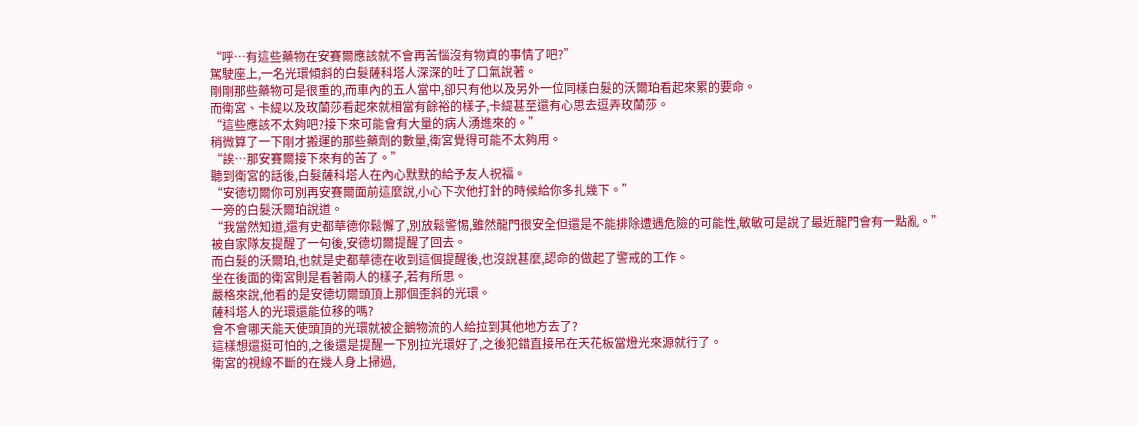“呼…有這些藥物在安賽爾應該就不會再苦惱沒有物資的事情了吧?”
駕駛座上,一名光環傾斜的白髮薩科塔人深深的吐了口氣說著。
剛剛那些藥物可是很重的,而車內的五人當中,卻只有他以及另外一位同樣白髮的沃爾珀看起來累的要命。
而衛宮、卡緹以及玫蘭莎看起來就相當有餘裕的樣子,卡緹甚至還有心思去逗弄玫蘭莎。
“這些應該不太夠吧?接下來可能會有大量的病人湧進來的。”
稍微算了一下剛才搬運的那些藥劑的數量,衛宮覺得可能不太夠用。
“誒…那安賽爾接下來有的苦了。”
聽到衛宮的話後,白髮薩科塔人在內心默默的給予友人祝福。
“安德切爾你可別再安賽爾面前這麼說,小心下次他打針的時候給你多扎幾下。”
一旁的白髮沃爾珀說道。
“我當然知道,還有史都華德你鬆懈了,別放鬆警惕,雖然龍門很安全但還是不能排除遭遇危險的可能性,敏敏可是說了最近龍門會有一點亂。”
被自家隊友提醒了一句後,安德切爾提醒了回去。
而白髮的沃爾珀,也就是史都華德在收到這個提醒後,也沒說甚麼,認命的做起了警戒的工作。
坐在後面的衛宮則是看著兩人的樣子,若有所思。
嚴格來說,他看的是安德切爾頭頂上那個歪斜的光環。
薩科塔人的光環還能位移的嗎?
會不會哪天能天使頭頂的光環就被企鵝物流的人給拉到其他地方去了?
這樣想還挺可怕的,之後還是提醒一下別拉光環好了,之後犯錯直接吊在天花板當燈光來源就行了。
衛宮的視線不斷的在幾人身上掃過,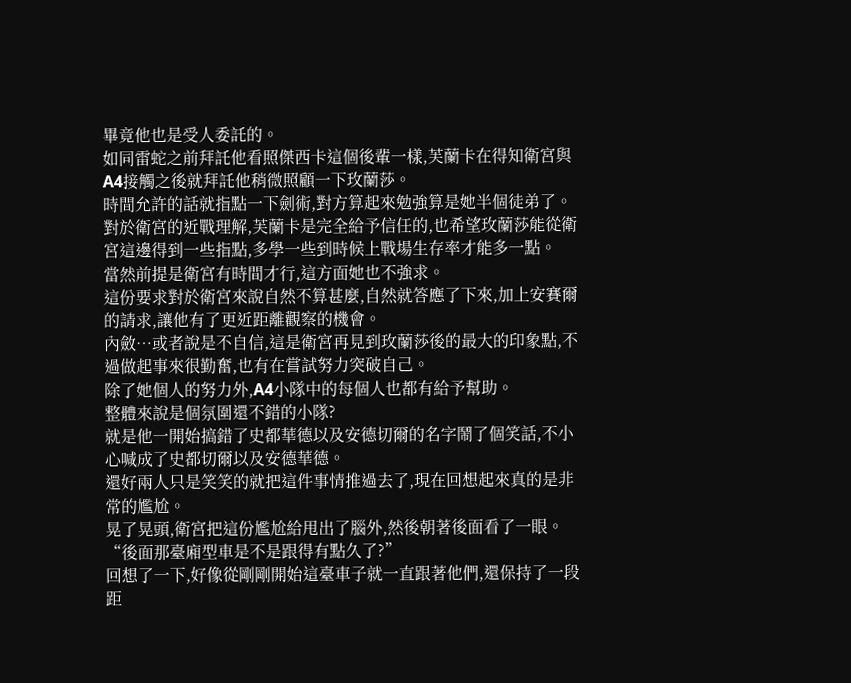畢竟他也是受人委託的。
如同雷蛇之前拜託他看照傑西卡這個後輩一樣,芙蘭卡在得知衛宮與A4接觸之後就拜託他稍微照顧一下玫蘭莎。
時間允許的話就指點一下劍術,對方算起來勉強算是她半個徒弟了。
對於衛宮的近戰理解,芙蘭卡是完全給予信任的,也希望玫蘭莎能從衛宮這邊得到一些指點,多學一些到時候上戰場生存率才能多一點。
當然前提是衛宮有時間才行,這方面她也不強求。
這份要求對於衛宮來說自然不算甚麼,自然就答應了下來,加上安賽爾的請求,讓他有了更近距離觀察的機會。
內斂…或者說是不自信,這是衛宮再見到玫蘭莎後的最大的印象點,不過做起事來很勤奮,也有在嘗試努力突破自己。
除了她個人的努力外,A4小隊中的每個人也都有給予幫助。
整體來說是個氛圍還不錯的小隊?
就是他一開始搞錯了史都華德以及安德切爾的名字鬧了個笑話,不小心喊成了史都切爾以及安德華德。
還好兩人只是笑笑的就把這件事情推過去了,現在回想起來真的是非常的尷尬。
晃了晃頭,衛宮把這份尷尬給甩出了腦外,然後朝著後面看了一眼。
“後面那臺廂型車是不是跟得有點久了?”
回想了一下,好像從剛剛開始這臺車子就一直跟著他們,還保持了一段距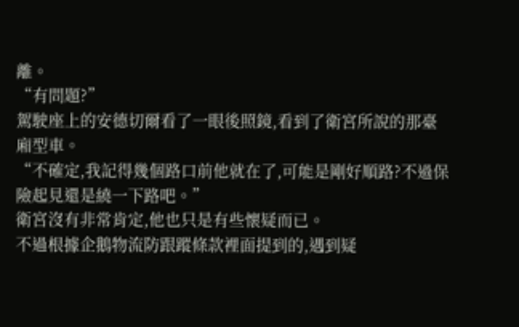離。
“有問題?”
駕駛座上的安德切爾看了一眼後照鏡,看到了衛宮所說的那臺廂型車。
“不確定,我記得幾個路口前他就在了,可能是剛好順路?不過保險起見還是繞一下路吧。”
衛宮沒有非常肯定,他也只是有些懷疑而已。
不過根據企鵝物流防跟蹤條款裡面提到的,遇到疑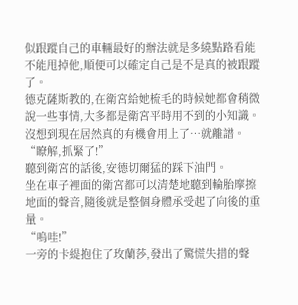似跟蹤自己的車輛最好的辦法就是多繞點路看能不能甩掉他,順便可以確定自己是不是真的被跟蹤了。
德克薩斯教的,在衛宮給她梳毛的時候她都會稍微說一些事情,大多都是衛宮平時用不到的小知識。
沒想到現在居然真的有機會用上了…就離譜。
“瞭解,抓緊了!”
聽到衛宮的話後,安德切爾猛的踩下油門。
坐在車子裡面的衛宮都可以清楚地聽到輪胎摩擦地面的聲音,隨後就是整個身體承受起了向後的重量。
“嗚哇!”
一旁的卡緹抱住了玫蘭莎,發出了驚慌失措的聲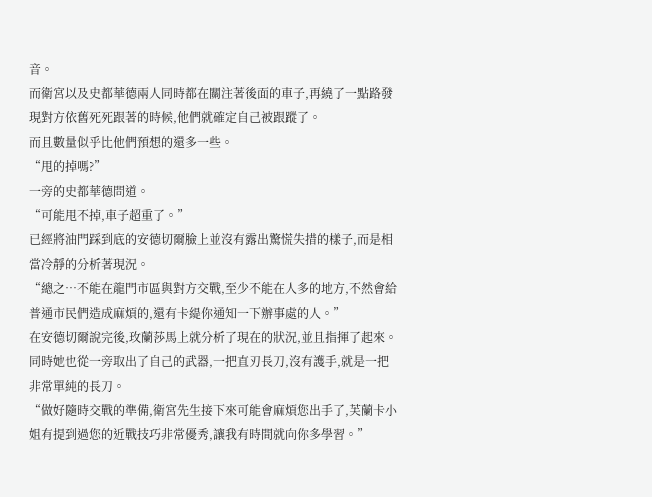音。
而衛宮以及史都華德兩人同時都在關注著後面的車子,再繞了一點路發現對方依舊死死跟著的時候,他們就確定自己被跟蹤了。
而且數量似乎比他們預想的還多一些。
“甩的掉嗎?”
一旁的史都華德問道。
“可能甩不掉,車子超重了。”
已經將油門踩到底的安德切爾臉上並沒有露出驚慌失措的樣子,而是相當冷靜的分析著現況。
“總之…不能在龍門市區與對方交戰,至少不能在人多的地方,不然會給普通市民們造成麻煩的,還有卡緹你通知一下辦事處的人。”
在安德切爾說完後,玫蘭莎馬上就分析了現在的狀況,並且指揮了起來。
同時她也從一旁取出了自己的武器,一把直刃長刀,沒有護手,就是一把非常單純的長刀。
“做好隨時交戰的準備,衛宮先生接下來可能會麻煩您出手了,芙蘭卡小姐有提到過您的近戰技巧非常優秀,讓我有時間就向你多學習。”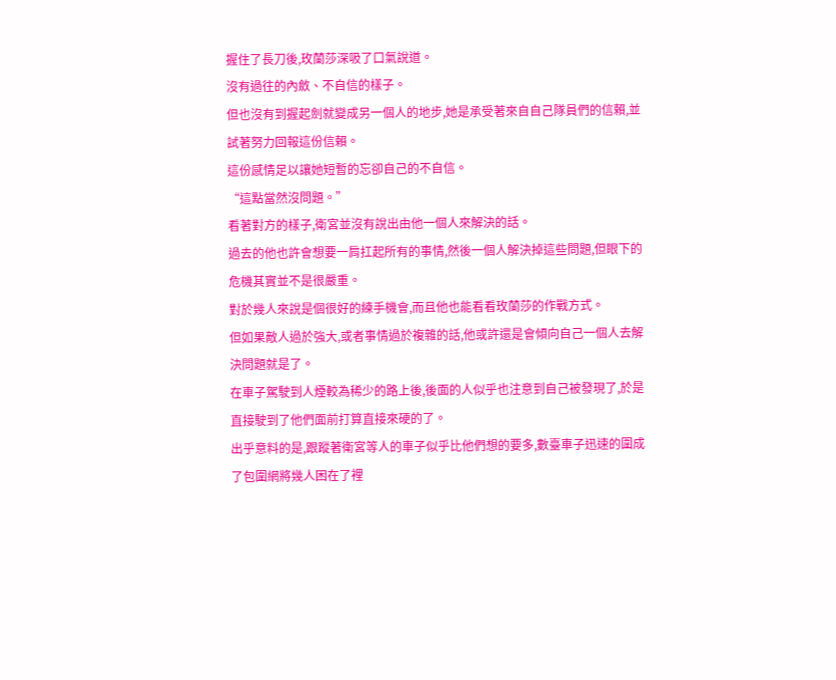握住了長刀後,玫蘭莎深吸了口氣說道。
沒有過往的內斂、不自信的樣子。
但也沒有到握起劍就變成另一個人的地步,她是承受著來自自己隊員們的信賴,並試著努力回報這份信賴。
這份感情足以讓她短暫的忘卻自己的不自信。
“這點當然沒問題。”
看著對方的樣子,衛宮並沒有說出由他一個人來解決的話。
過去的他也許會想要一肩扛起所有的事情,然後一個人解決掉這些問題,但眼下的危機其實並不是很嚴重。
對於幾人來說是個很好的練手機會,而且他也能看看玫蘭莎的作戰方式。
但如果敵人過於強大,或者事情過於複雜的話,他或許還是會傾向自己一個人去解決問題就是了。
在車子駕駛到人煙較為稀少的路上後,後面的人似乎也注意到自己被發現了,於是直接駛到了他們面前打算直接來硬的了。
出乎意料的是,跟蹤著衛宮等人的車子似乎比他們想的要多,數臺車子迅速的圍成了包圍網將幾人困在了裡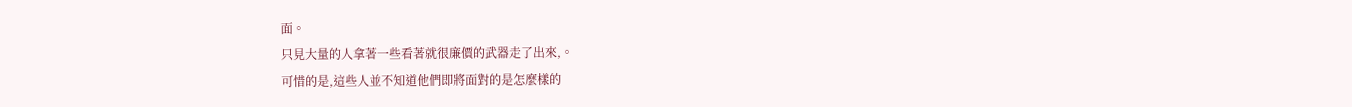面。
只見大量的人拿著一些看著就很廉價的武器走了出來,。
可惜的是,這些人並不知道他們即將面對的是怎麼樣的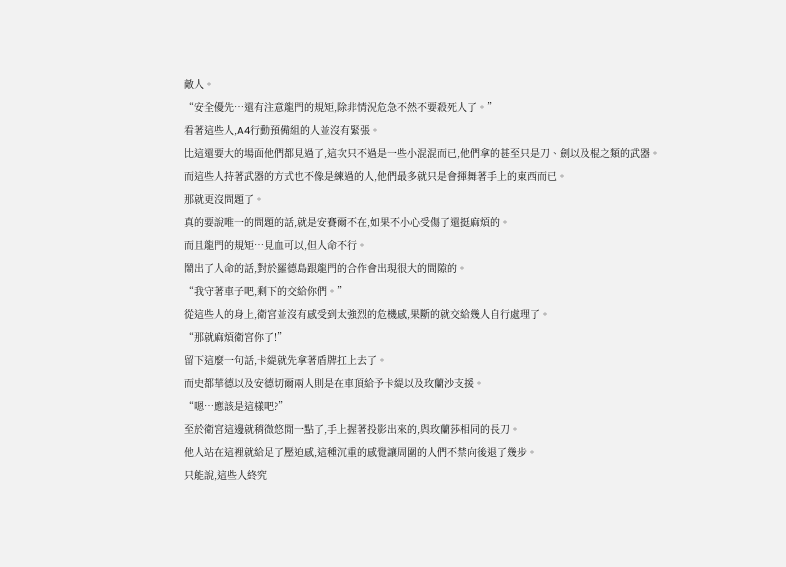敵人。
“安全優先…還有注意龍門的規矩,除非情況危急不然不要殺死人了。”
看著這些人,A4行動預備組的人並沒有緊張。
比這還要大的場面他們都見過了,這次只不過是一些小混混而已,他們拿的甚至只是刀、劍以及棍之類的武器。
而這些人持著武器的方式也不像是練過的人,他們最多就只是會揮舞著手上的東西而已。
那就更沒問題了。
真的要說唯一的問題的話,就是安賽爾不在,如果不小心受傷了還挺麻煩的。
而且龍門的規矩…見血可以,但人命不行。
鬧出了人命的話,對於羅德島跟龍門的合作會出現很大的間隙的。
“我守著車子吧,剩下的交給你們。”
從這些人的身上,衛宮並沒有感受到太強烈的危機感,果斷的就交給幾人自行處理了。
“那就麻煩衛宮你了!”
留下這麼一句話,卡緹就先拿著盾牌扛上去了。
而史都華德以及安德切爾兩人則是在車頂給予卡緹以及玫蘭沙支援。
“嗯…應該是這樣吧?”
至於衛宮這邊就稍微悠閒一點了,手上握著投影出來的,與玫蘭莎相同的長刀。
他人站在這裡就給足了壓迫感,這種沉重的感覺讓周圍的人們不禁向後退了幾步。
只能說,這些人終究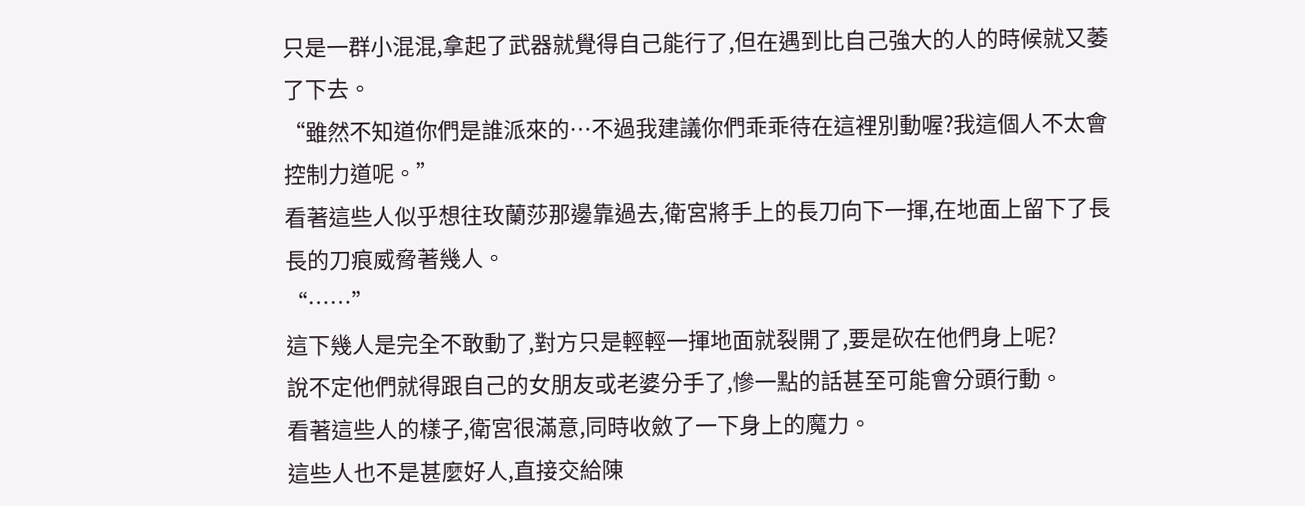只是一群小混混,拿起了武器就覺得自己能行了,但在遇到比自己強大的人的時候就又萎了下去。
“雖然不知道你們是誰派來的…不過我建議你們乖乖待在這裡別動喔?我這個人不太會控制力道呢。”
看著這些人似乎想往玫蘭莎那邊靠過去,衛宮將手上的長刀向下一揮,在地面上留下了長長的刀痕威脅著幾人。
“……”
這下幾人是完全不敢動了,對方只是輕輕一揮地面就裂開了,要是砍在他們身上呢?
說不定他們就得跟自己的女朋友或老婆分手了,慘一點的話甚至可能會分頭行動。
看著這些人的樣子,衛宮很滿意,同時收斂了一下身上的魔力。
這些人也不是甚麼好人,直接交給陳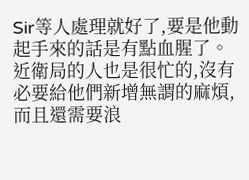Sir等人處理就好了,要是他動起手來的話是有點血腥了。
近衛局的人也是很忙的,沒有必要給他們新增無謂的麻煩,而且還需要浪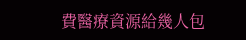費醫療資源給幾人包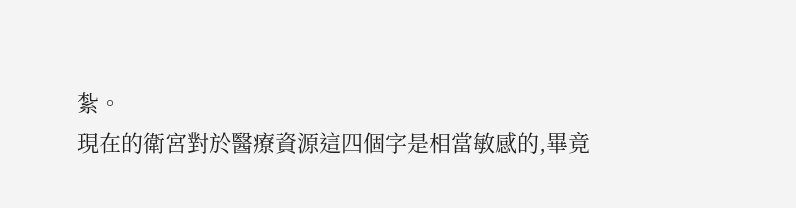紮。
現在的衛宮對於醫療資源這四個字是相當敏感的,畢竟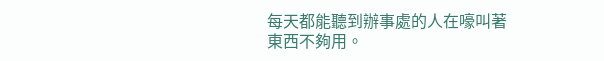每天都能聽到辦事處的人在嚎叫著東西不夠用。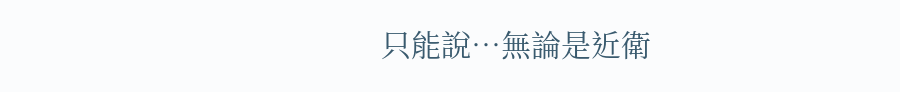只能說…無論是近衛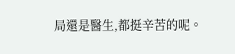局還是醫生,都挺辛苦的呢。